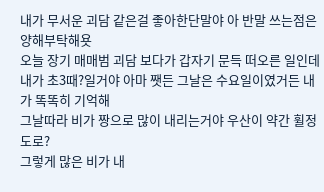내가 무서운 괴담 같은걸 좋아한단말야 아 반말 쓰는점은 양해부탁해욧
오늘 장기 매매범 괴담 보다가 갑자기 문득 떠오른 일인데
내가 초3때?일거야 아마 쨋든 그날은 수요일이였거든 내가 똑똑히 기억해
그날따라 비가 짱으로 많이 내리는거야 우산이 약간 휠정도로?
그렇게 많은 비가 내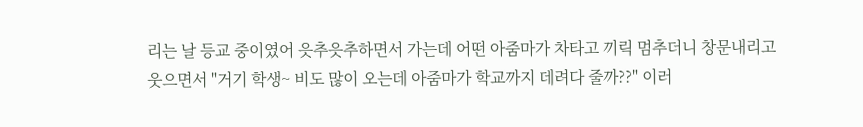리는 날 등교 중이였어 읏추읏추하면서 가는데 어떤 아줌마가 차타고 끼릭 멈추더니 창문내리고 웃으면서 "거기 학생~ 비도 많이 오는데 아줌마가 학교까지 데려다 줄까??" 이러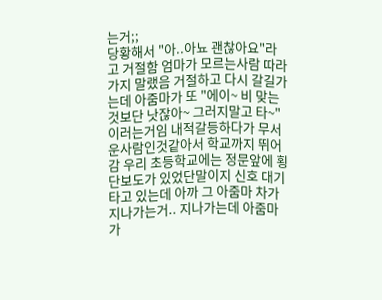는거;;
당황해서 "아..아뇨 괜찮아요"라고 거절함 엄마가 모르는사람 따라가지 말랬음 거절하고 다시 갈길가는데 아줌마가 또 "에이~ 비 맞는것보단 낫잖아~ 그러지말고 타~" 이러는거임 내적갈등하다가 무서운사람인것같아서 학교까지 뛰어감 우리 초등학교에는 정문앞에 횡단보도가 있었단말이지 신호 대기타고 있는데 아까 그 아줌마 차가 지나가는거.. 지나가는데 아줌마가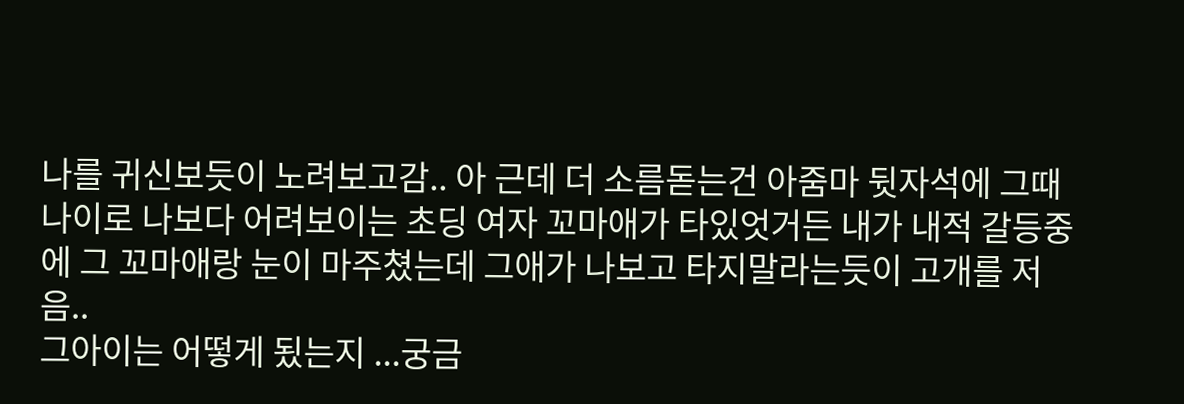나를 귀신보듯이 노려보고감.. 아 근데 더 소름돋는건 아줌마 뒷자석에 그때나이로 나보다 어려보이는 초딩 여자 꼬마애가 타있엇거든 내가 내적 갈등중에 그 꼬마애랑 눈이 마주쳤는데 그애가 나보고 타지말라는듯이 고개를 저음..
그아이는 어떻게 됬는지 ...궁금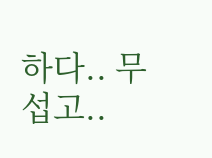하다.. 무섭고..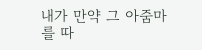내가 만약 그 아줌마를 따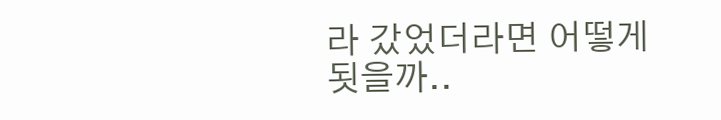라 갔었더라면 어떻게 됫을까..